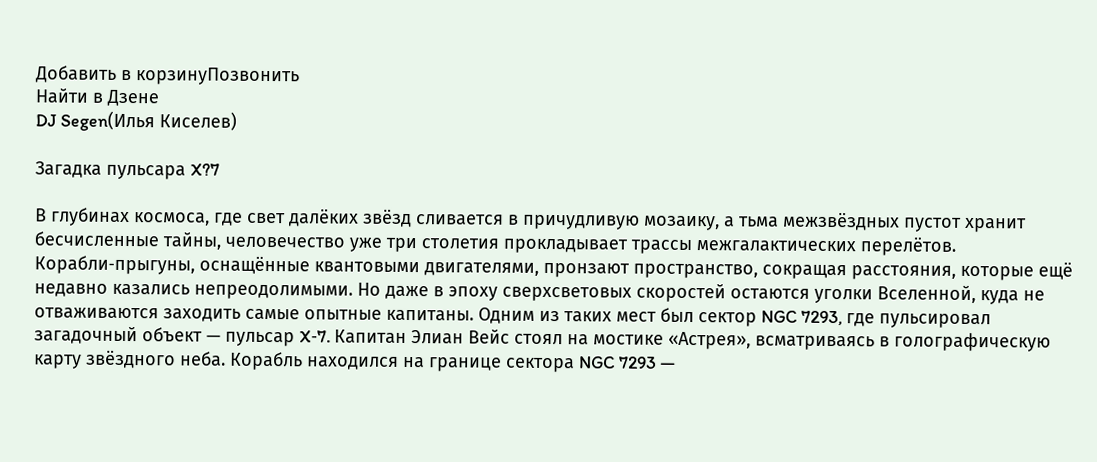Добавить в корзинуПозвонить
Найти в Дзене
DJ Segen(Илья Киселев)

Загадка пульсара X?7

В глубинах космоса, где свет далёких звёзд сливается в причудливую мозаику, а тьма межзвёздных пустот хранит бесчисленные тайны, человечество уже три столетия прокладывает трассы межгалактических перелётов. Корабли‑прыгуны, оснащённые квантовыми двигателями, пронзают пространство, сокращая расстояния, которые ещё недавно казались непреодолимыми. Но даже в эпоху сверхсветовых скоростей остаются уголки Вселенной, куда не отваживаются заходить самые опытные капитаны. Одним из таких мест был сектор NGC 7293, где пульсировал загадочный объект — пульсар X‑7. Капитан Элиан Вейс стоял на мостике «Астрея», всматриваясь в голографическую карту звёздного неба. Корабль находился на границе сектора NGC 7293 —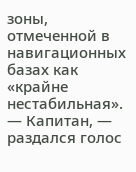зоны, отмеченной в навигационных базах как «крайне нестабильная». — Капитан, — раздался голос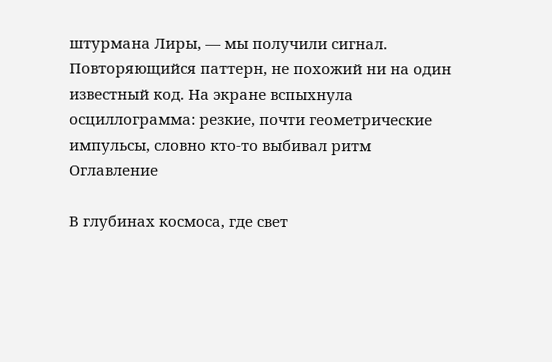штурмана Лиры, — мы получили сигнал. Повторяющийся паттерн, не похожий ни на один известный код. На экране вспыхнула осциллограмма: резкие, почти геометрические импульсы, словно кто‑то выбивал ритм
Оглавление

В глубинах космоса, где свет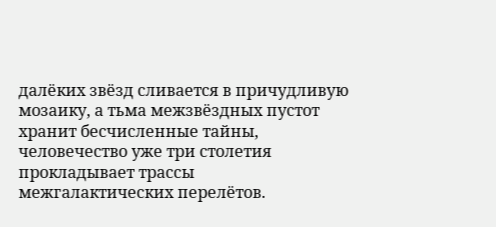далёких звёзд сливается в причудливую мозаику, а тьма межзвёздных пустот хранит бесчисленные тайны, человечество уже три столетия прокладывает трассы межгалактических перелётов.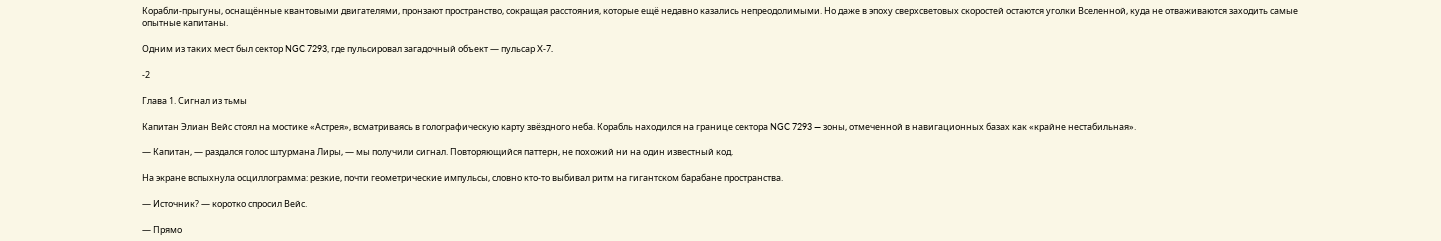Корабли‑прыгуны, оснащённые квантовыми двигателями, пронзают пространство, сокращая расстояния, которые ещё недавно казались непреодолимыми. Но даже в эпоху сверхсветовых скоростей остаются уголки Вселенной, куда не отваживаются заходить самые опытные капитаны.

Одним из таких мест был сектор NGC 7293, где пульсировал загадочный объект — пульсар X‑7.

-2

Глава 1. Сигнал из тьмы

Капитан Элиан Вейс стоял на мостике «Астрея», всматриваясь в голографическую карту звёздного неба. Корабль находился на границе сектора NGC 7293 — зоны, отмеченной в навигационных базах как «крайне нестабильная».

— Капитан, — раздался голос штурмана Лиры, — мы получили сигнал. Повторяющийся паттерн, не похожий ни на один известный код.

На экране вспыхнула осциллограмма: резкие, почти геометрические импульсы, словно кто‑то выбивал ритм на гигантском барабане пространства.

— Источник? — коротко спросил Вейс.

— Прямо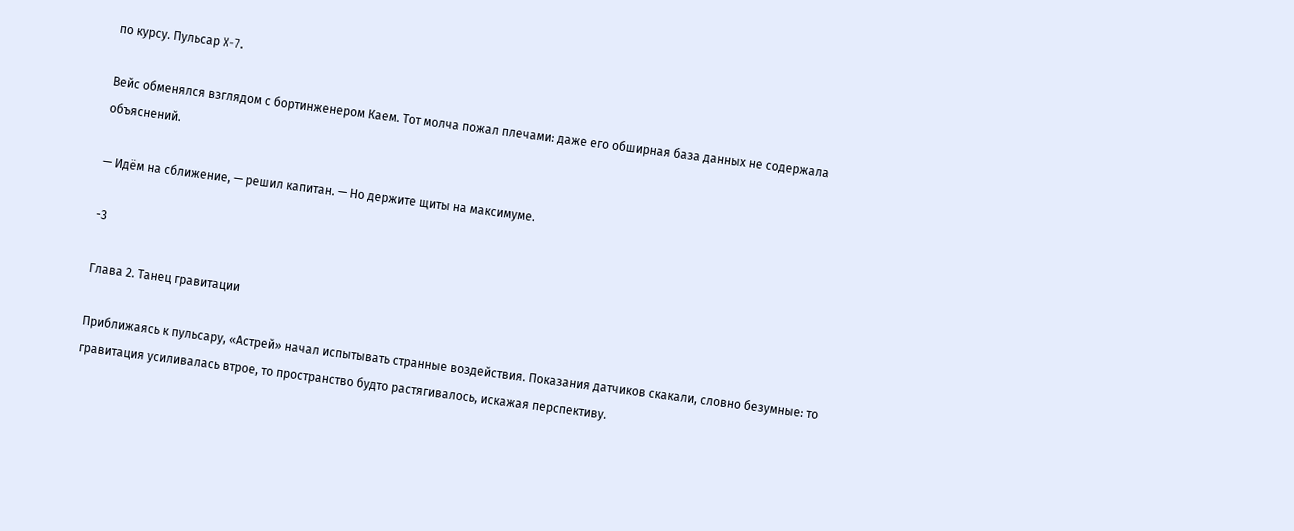по курсу. Пульсар X‑7.

Вейс обменялся взглядом с бортинженером Каем. Тот молча пожал плечами: даже его обширная база данных не содержала объяснений.

— Идём на сближение, — решил капитан. — Но держите щиты на максимуме.

-3

Глава 2. Танец гравитации

Приближаясь к пульсару, «Астрей» начал испытывать странные воздействия. Показания датчиков скакали, словно безумные: то гравитация усиливалась втрое, то пространство будто растягивалось, искажая перспективу.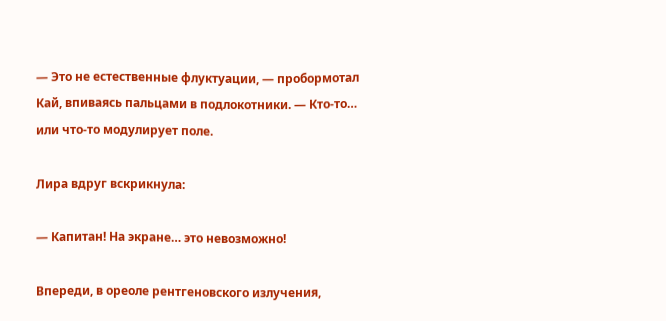— Это не естественные флуктуации, — пробормотал Кай, впиваясь пальцами в подлокотники. — Кто‑то… или что‑то модулирует поле.

Лира вдруг вскрикнула:

— Капитан! На экране… это невозможно!

Впереди, в ореоле рентгеновского излучения,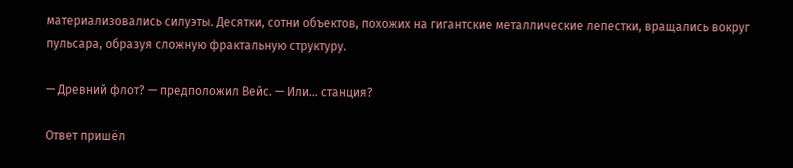материализовались силуэты. Десятки, сотни объектов, похожих на гигантские металлические лепестки, вращались вокруг пульсара, образуя сложную фрактальную структуру.

— Древний флот? — предположил Вейс. — Или… станция?

Ответ пришёл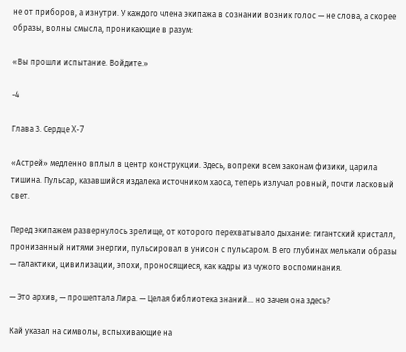не от приборов, а изнутри. У каждого члена экипажа в сознании возник голос — не слова, а скорее образы, волны смысла, проникающие в разум:

«Вы прошли испытание. Войдите.»

-4

Глава 3. Сердце X‑7

«Астрей» медленно вплыл в центр конструкции. Здесь, вопреки всем законам физики, царила тишина. Пульсар, казавшийся издалека источником хаоса, теперь излучал ровный, почти ласковый свет.

Перед экипажем развернулось зрелище, от которого перехватывало дыхание: гигантский кристалл, пронизанный нитями энергии, пульсировал в унисон с пульсаром. В его глубинах мелькали образы — галактики, цивилизации, эпохи, проносящиеся, как кадры из чужого воспоминания.

— Это архив, — прошептала Лира. — Целая библиотека знаний… но зачем она здесь?

Кай указал на символы, вспыхивающие на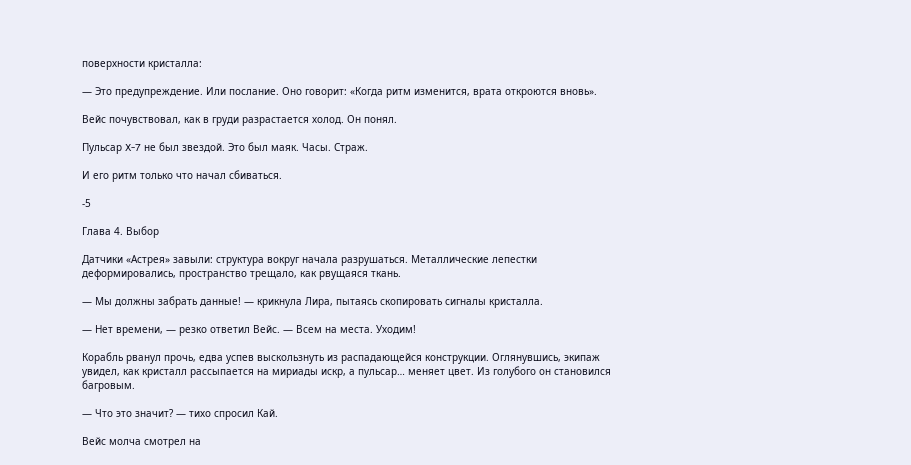поверхности кристалла:

— Это предупреждение. Или послание. Оно говорит: «Когда ритм изменится, врата откроются вновь».

Вейс почувствовал, как в груди разрастается холод. Он понял.

Пульсар X‑7 не был звездой. Это был маяк. Часы. Страж.

И его ритм только что начал сбиваться.

-5

Глава 4. Выбор

Датчики «Астрея» завыли: структура вокруг начала разрушаться. Металлические лепестки деформировались, пространство трещало, как рвущаяся ткань.

— Мы должны забрать данные! — крикнула Лира, пытаясь скопировать сигналы кристалла.

— Нет времени, — резко ответил Вейс. — Всем на места. Уходим!

Корабль рванул прочь, едва успев выскользнуть из распадающейся конструкции. Оглянувшись, экипаж увидел, как кристалл рассыпается на мириады искр, а пульсар… меняет цвет. Из голубого он становился багровым.

— Что это значит? — тихо спросил Кай.

Вейс молча смотрел на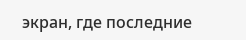экран, где последние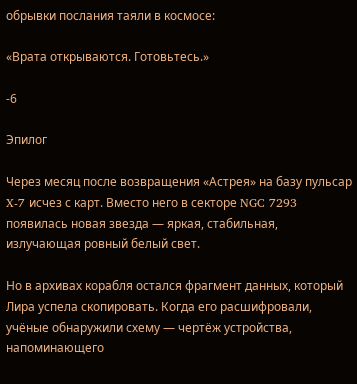обрывки послания таяли в космосе:

«Врата открываются. Готовьтесь.»

-6

Эпилог

Через месяц после возвращения «Астрея» на базу пульсар X‑7 исчез с карт. Вместо него в секторе NGC 7293 появилась новая звезда — яркая, стабильная, излучающая ровный белый свет.

Но в архивах корабля остался фрагмент данных, который Лира успела скопировать. Когда его расшифровали, учёные обнаружили схему — чертёж устройства, напоминающего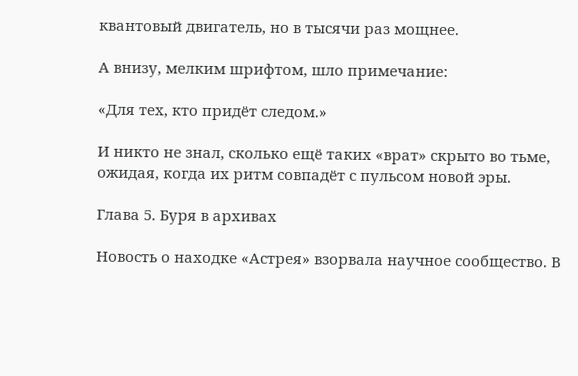квантовый двигатель, но в тысячи раз мощнее.

А внизу, мелким шрифтом, шло примечание:

«Для тех, кто придёт следом.»

И никто не знал, сколько ещё таких «врат» скрыто во тьме, ожидая, когда их ритм совпадёт с пульсом новой эры.

Глава 5. Буря в архивах

Новость о находке «Астрея» взорвала научное сообщество. В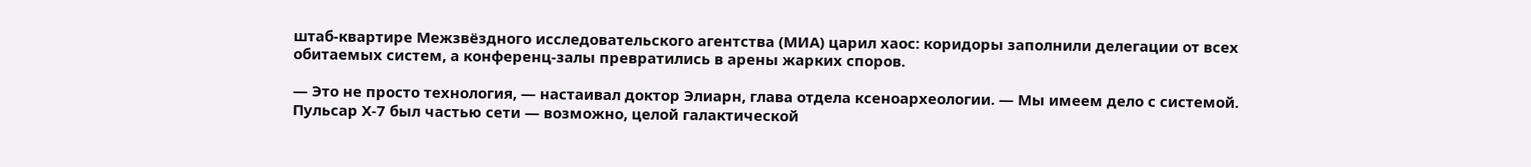штаб‑квартире Межзвёздного исследовательского агентства (МИА) царил хаос: коридоры заполнили делегации от всех обитаемых систем, а конференц‑залы превратились в арены жарких споров.

— Это не просто технология, — настаивал доктор Элиарн, глава отдела ксеноархеологии. — Мы имеем дело с системой. Пульсар X‑7 был частью сети — возможно, целой галактической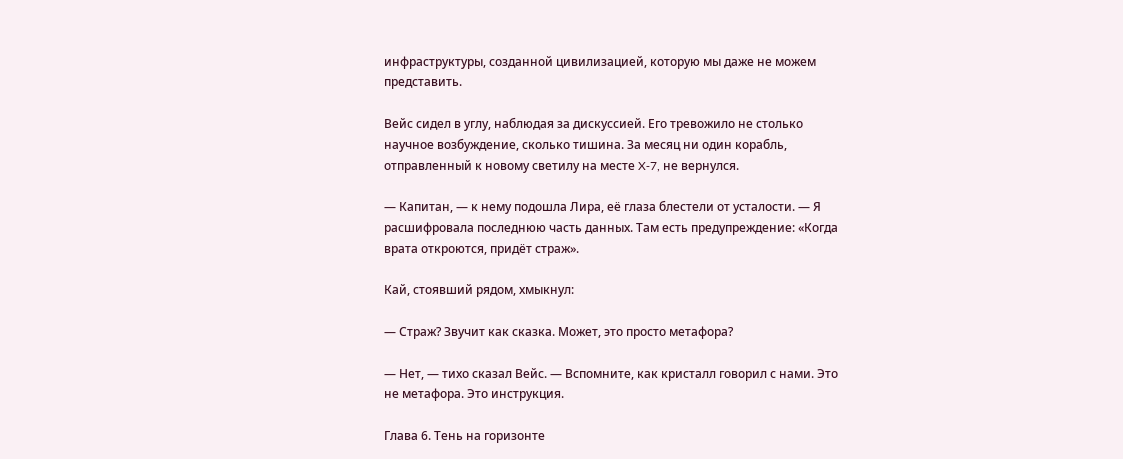инфраструктуры, созданной цивилизацией, которую мы даже не можем представить.

Вейс сидел в углу, наблюдая за дискуссией. Его тревожило не столько научное возбуждение, сколько тишина. За месяц ни один корабль, отправленный к новому светилу на месте X‑7, не вернулся.

— Капитан, — к нему подошла Лира, её глаза блестели от усталости. — Я расшифровала последнюю часть данных. Там есть предупреждение: «Когда врата откроются, придёт страж».

Кай, стоявший рядом, хмыкнул:

— Страж? Звучит как сказка. Может, это просто метафора?

— Нет, — тихо сказал Вейс. — Вспомните, как кристалл говорил с нами. Это не метафора. Это инструкция.

Глава 6. Тень на горизонте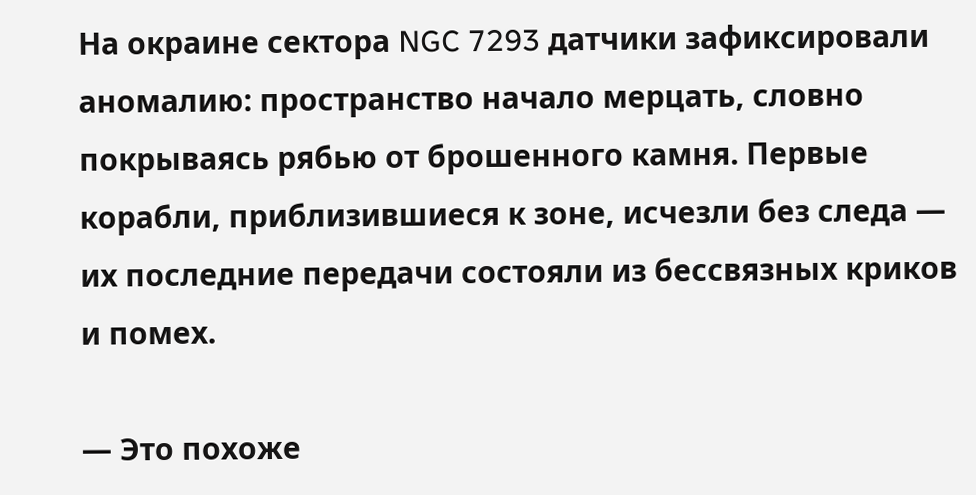На окраине сектора NGC 7293 датчики зафиксировали аномалию: пространство начало мерцать, словно покрываясь рябью от брошенного камня. Первые корабли, приблизившиеся к зоне, исчезли без следа — их последние передачи состояли из бессвязных криков и помех.

— Это похоже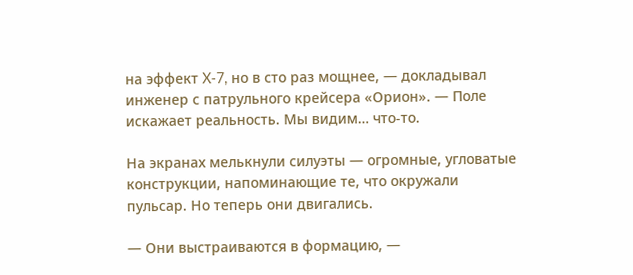на эффект X‑7, но в сто раз мощнее, — докладывал инженер с патрульного крейсера «Орион». — Поле искажает реальность. Мы видим… что‑то.

На экранах мелькнули силуэты — огромные, угловатые конструкции, напоминающие те, что окружали пульсар. Но теперь они двигались.

— Они выстраиваются в формацию, —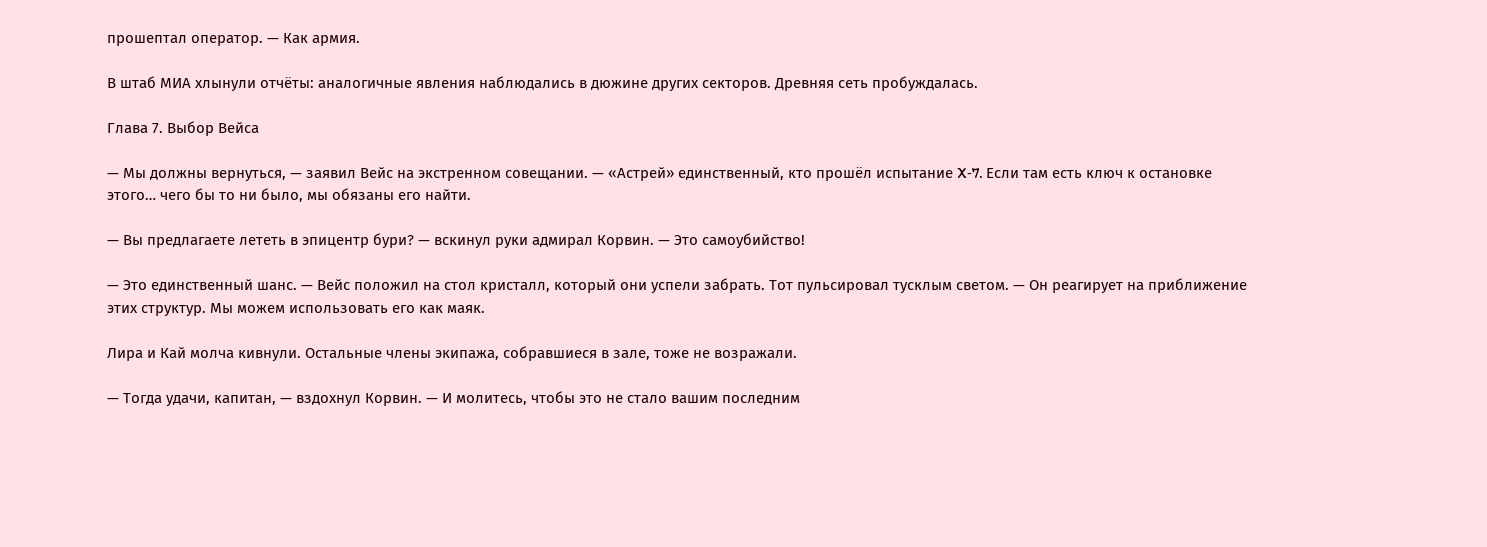прошептал оператор. — Как армия.

В штаб МИА хлынули отчёты: аналогичные явления наблюдались в дюжине других секторов. Древняя сеть пробуждалась.

Глава 7. Выбор Вейса

— Мы должны вернуться, — заявил Вейс на экстренном совещании. — «Астрей» единственный, кто прошёл испытание X‑7. Если там есть ключ к остановке этого… чего бы то ни было, мы обязаны его найти.

— Вы предлагаете лететь в эпицентр бури? — вскинул руки адмирал Корвин. — Это самоубийство!

— Это единственный шанс. — Вейс положил на стол кристалл, который они успели забрать. Тот пульсировал тусклым светом. — Он реагирует на приближение этих структур. Мы можем использовать его как маяк.

Лира и Кай молча кивнули. Остальные члены экипажа, собравшиеся в зале, тоже не возражали.

— Тогда удачи, капитан, — вздохнул Корвин. — И молитесь, чтобы это не стало вашим последним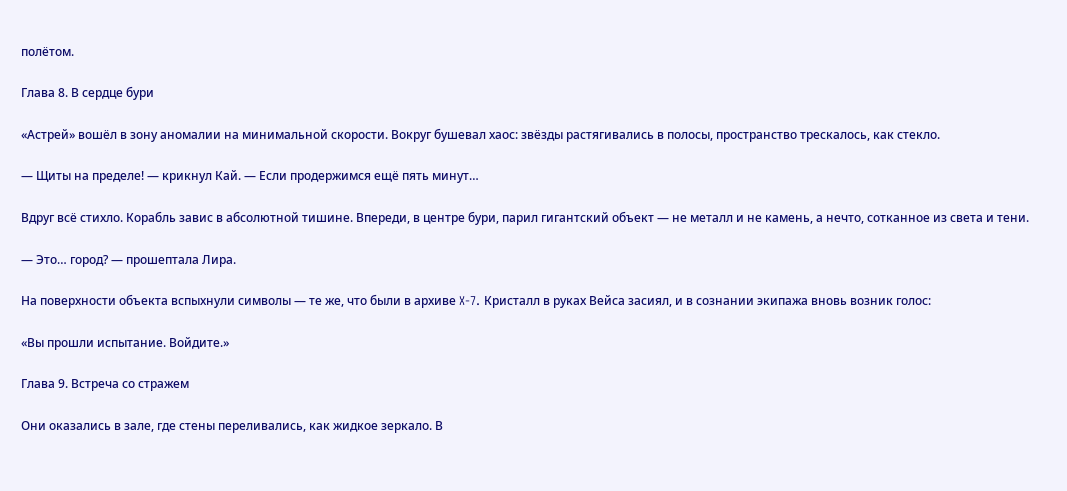полётом.

Глава 8. В сердце бури

«Астрей» вошёл в зону аномалии на минимальной скорости. Вокруг бушевал хаос: звёзды растягивались в полосы, пространство трескалось, как стекло.

— Щиты на пределе! — крикнул Кай. — Если продержимся ещё пять минут…

Вдруг всё стихло. Корабль завис в абсолютной тишине. Впереди, в центре бури, парил гигантский объект — не металл и не камень, а нечто, сотканное из света и тени.

— Это… город? — прошептала Лира.

На поверхности объекта вспыхнули символы — те же, что были в архиве X‑7. Кристалл в руках Вейса засиял, и в сознании экипажа вновь возник голос:

«Вы прошли испытание. Войдите.»

Глава 9. Встреча со стражем

Они оказались в зале, где стены переливались, как жидкое зеркало. В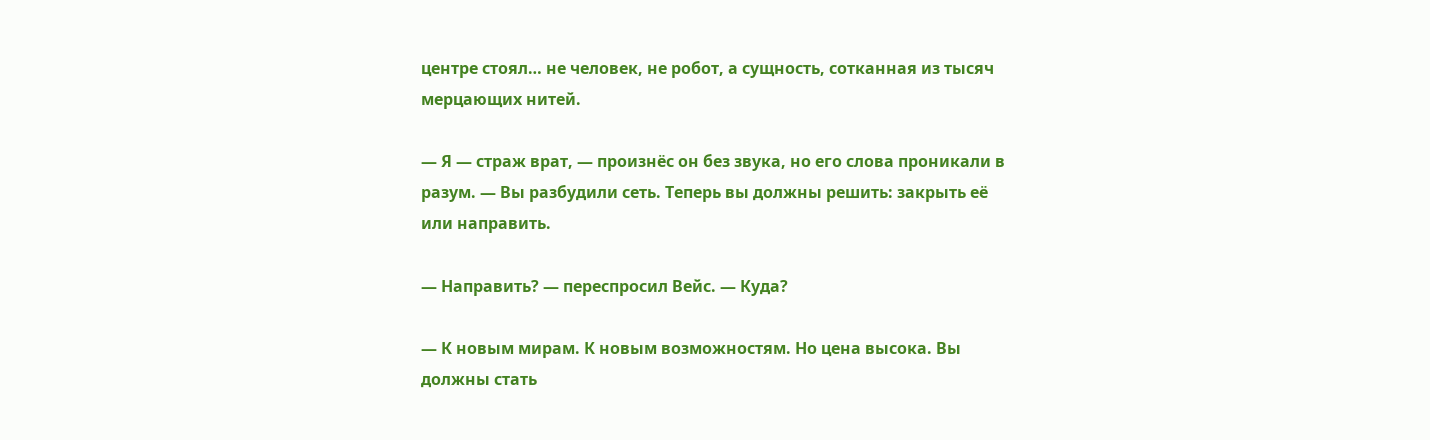центре стоял… не человек, не робот, а сущность, сотканная из тысяч мерцающих нитей.

— Я — страж врат, — произнёс он без звука, но его слова проникали в разум. — Вы разбудили сеть. Теперь вы должны решить: закрыть её или направить.

— Направить? — переспросил Вейс. — Куда?

— К новым мирам. К новым возможностям. Но цена высока. Вы должны стать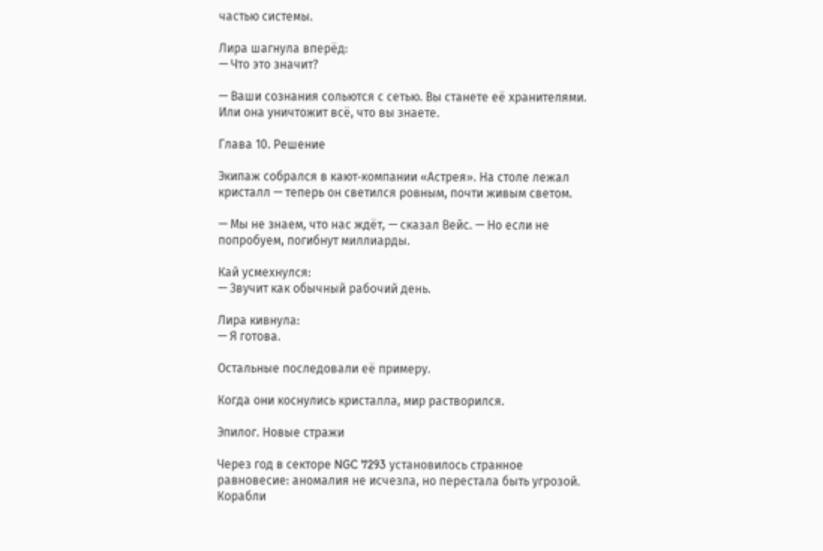частью системы.

Лира шагнула вперёд:
— Что это значит?

— Ваши сознания сольются с сетью. Вы станете её хранителями. Или она уничтожит всё, что вы знаете.

Глава 10. Решение

Экипаж собрался в кают‑компании «Астрея». На столе лежал кристалл — теперь он светился ровным, почти живым светом.

— Мы не знаем, что нас ждёт, — сказал Вейс. — Но если не попробуем, погибнут миллиарды.

Кай усмехнулся:
— Звучит как обычный рабочий день.

Лира кивнула:
— Я готова.

Остальные последовали её примеру.

Когда они коснулись кристалла, мир растворился.

Эпилог. Новые стражи

Через год в секторе NGC 7293 установилось странное равновесие: аномалия не исчезла, но перестала быть угрозой. Корабли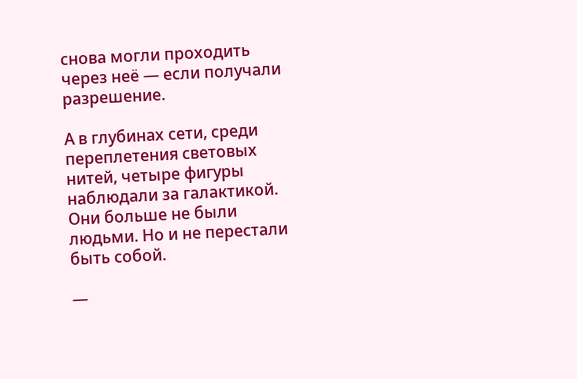снова могли проходить через неё — если получали разрешение.

А в глубинах сети, среди переплетения световых нитей, четыре фигуры наблюдали за галактикой. Они больше не были людьми. Но и не перестали быть собой.

—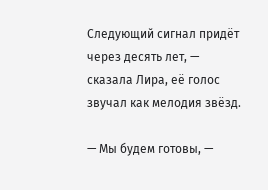Следующий сигнал придёт через десять лет, — сказала Лира, её голос звучал как мелодия звёзд.

— Мы будем готовы, —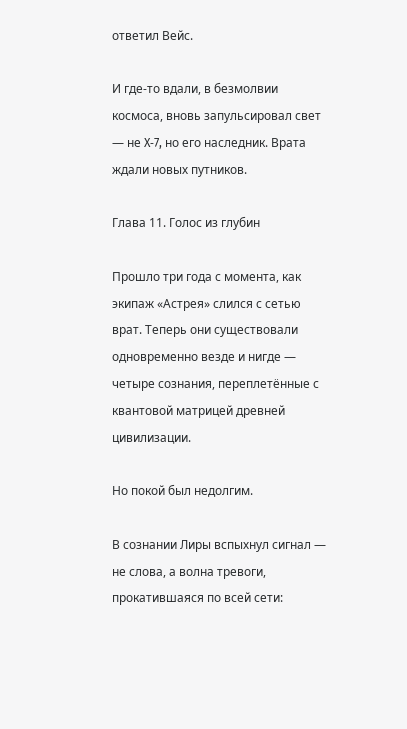ответил Вейс.

И где‑то вдали, в безмолвии космоса, вновь запульсировал свет — не X‑7, но его наследник. Врата ждали новых путников.

Глава 11. Голос из глубин

Прошло три года с момента, как экипаж «Астрея» слился с сетью врат. Теперь они существовали одновременно везде и нигде — четыре сознания, переплетённые с квантовой матрицей древней цивилизации.

Но покой был недолгим.

В сознании Лиры вспыхнул сигнал — не слова, а волна тревоги, прокатившаяся по всей сети: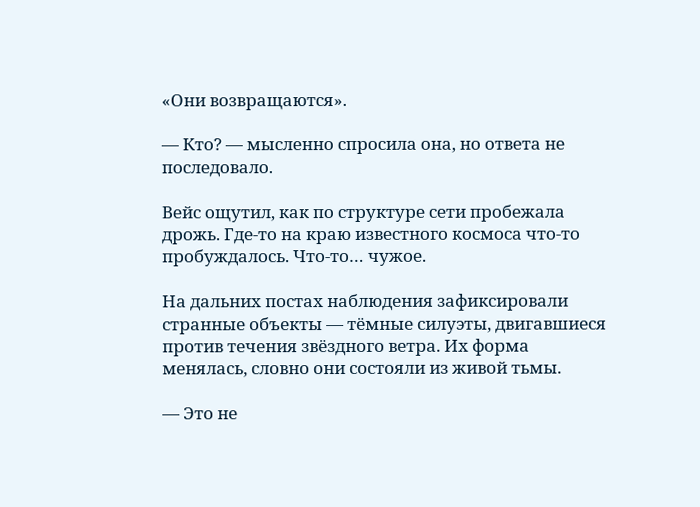«Они возвращаются».

— Кто? — мысленно спросила она, но ответа не последовало.

Вейс ощутил, как по структуре сети пробежала дрожь. Где‑то на краю известного космоса что‑то пробуждалось. Что‑то… чужое.

На дальних постах наблюдения зафиксировали странные объекты — тёмные силуэты, двигавшиеся против течения звёздного ветра. Их форма менялась, словно они состояли из живой тьмы.

— Это не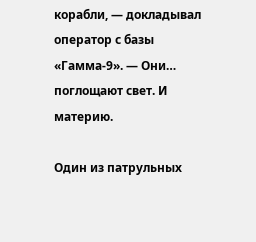корабли, — докладывал оператор с базы «Гамма‑9». — Они… поглощают свет. И материю.

Один из патрульных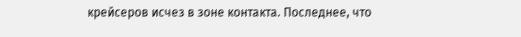крейсеров исчез в зоне контакта. Последнее, что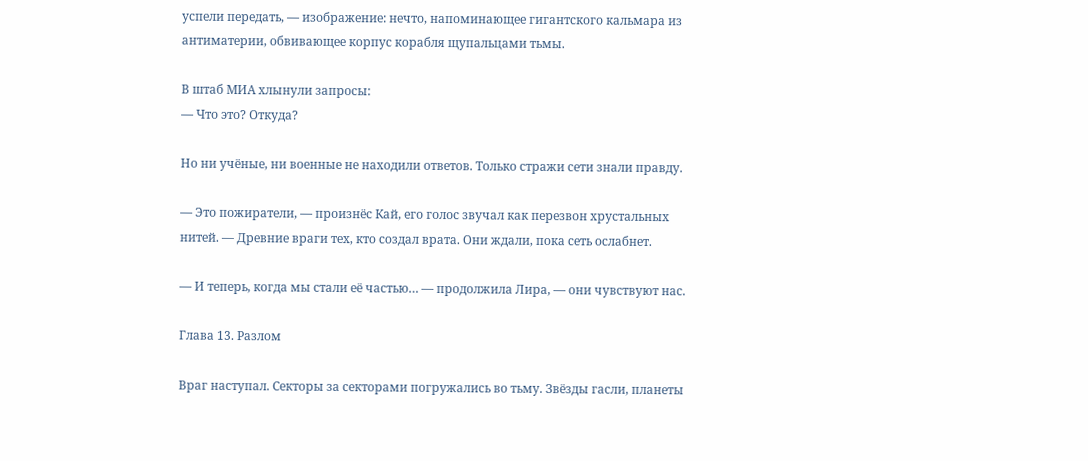успели передать, — изображение: нечто, напоминающее гигантского кальмара из антиматерии, обвивающее корпус корабля щупальцами тьмы.

В штаб МИА хлынули запросы:
— Что это? Откуда?

Но ни учёные, ни военные не находили ответов. Только стражи сети знали правду.

— Это пожиратели, — произнёс Кай, его голос звучал как перезвон хрустальных нитей. — Древние враги тех, кто создал врата. Они ждали, пока сеть ослабнет.

— И теперь, когда мы стали её частью… — продолжила Лира, — они чувствуют нас.

Глава 13. Разлом

Враг наступал. Секторы за секторами погружались во тьму. Звёзды гасли, планеты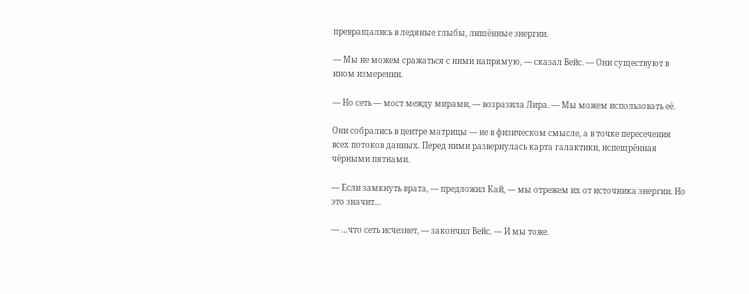превращались в ледяные глыбы, лишённые энергии.

— Мы не можем сражаться с ними напрямую, — сказал Вейс. — Они существуют в ином измерении.

— Но сеть — мост между мирами, — возразила Лира. — Мы можем использовать её.

Они собрались в центре матрицы — не в физическом смысле, а в точке пересечения всех потоков данных. Перед ними развернулась карта галактики, испещрённая чёрными пятнами.

— Если замкнуть врата, — предложил Кай, — мы отрежем их от источника энергии. Но это значит…

— …что сеть исчезнет, — закончил Вейс. — И мы тоже.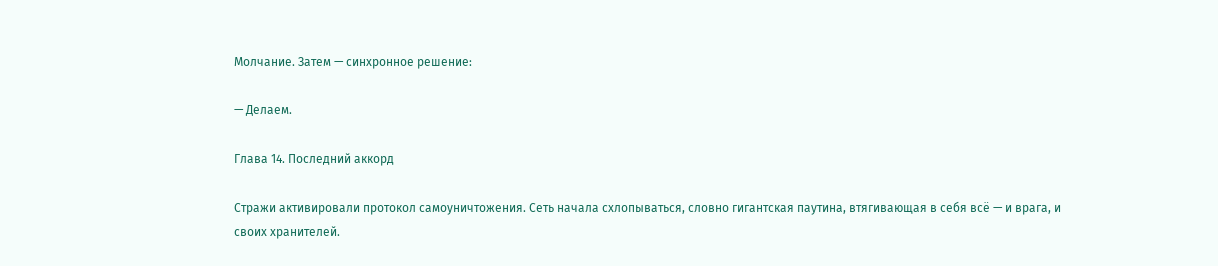Молчание. Затем — синхронное решение:

— Делаем.

Глава 14. Последний аккорд

Стражи активировали протокол самоуничтожения. Сеть начала схлопываться, словно гигантская паутина, втягивающая в себя всё — и врага, и своих хранителей.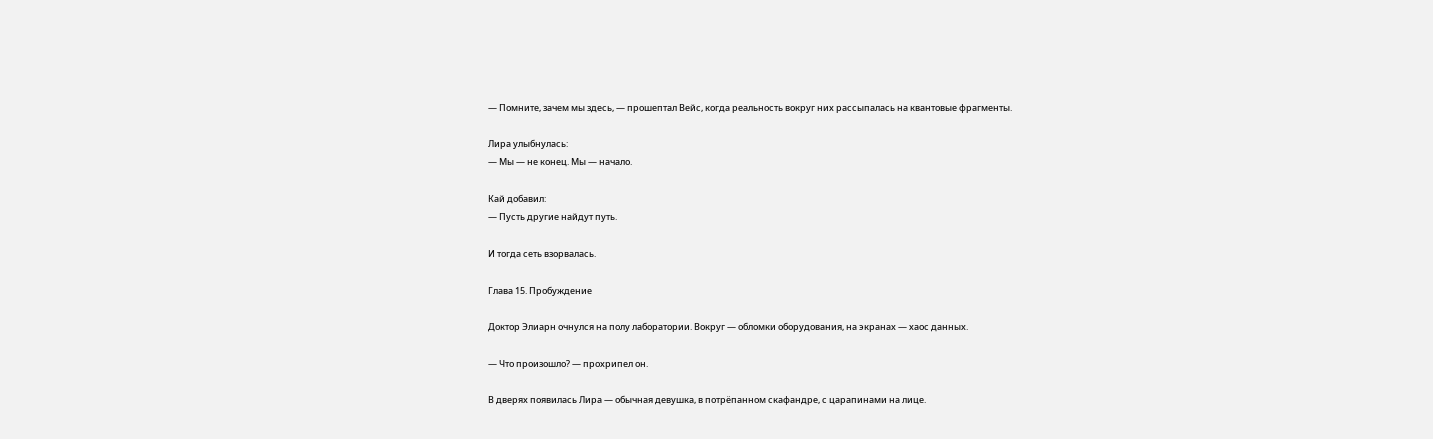— Помните, зачем мы здесь, — прошептал Вейс, когда реальность вокруг них рассыпалась на квантовые фрагменты.

Лира улыбнулась:
— Мы — не конец. Мы — начало.

Кай добавил:
— Пусть другие найдут путь.

И тогда сеть взорвалась.

Глава 15. Пробуждение

Доктор Элиарн очнулся на полу лаборатории. Вокруг — обломки оборудования, на экранах — хаос данных.

— Что произошло? — прохрипел он.

В дверях появилась Лира — обычная девушка, в потрёпанном скафандре, с царапинами на лице.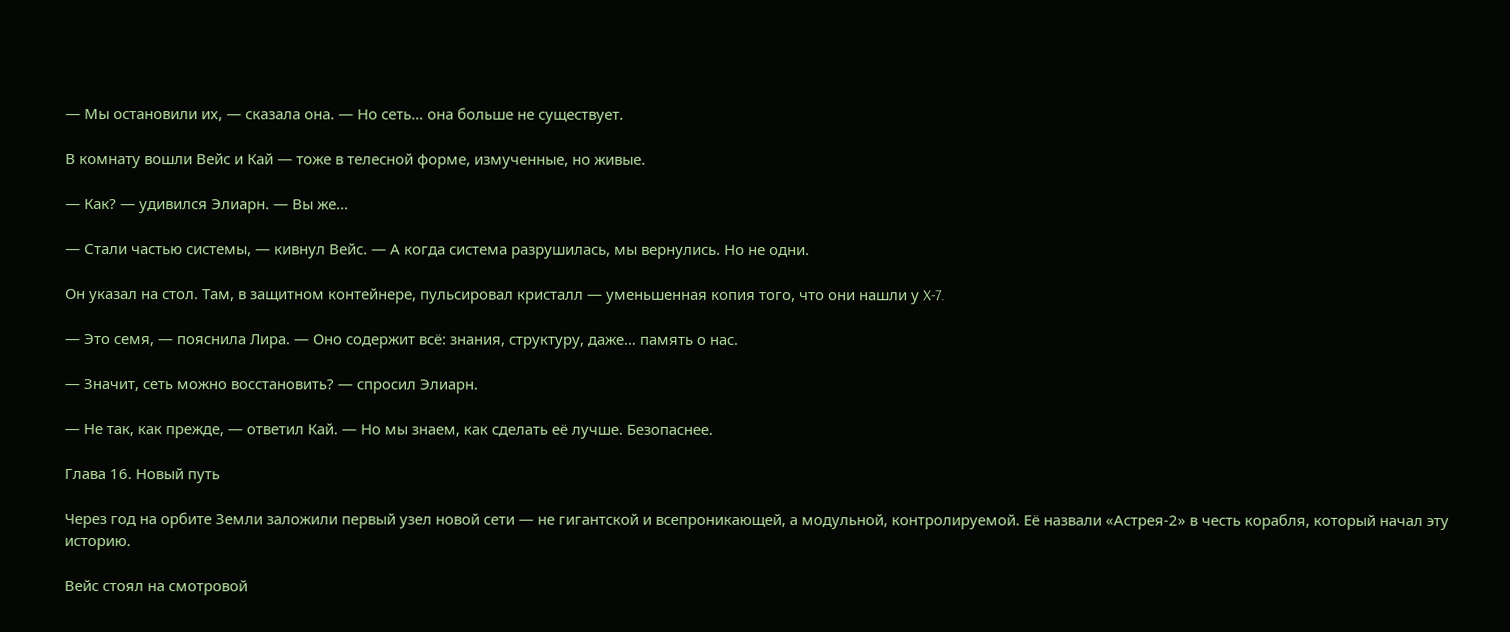— Мы остановили их, — сказала она. — Но сеть… она больше не существует.

В комнату вошли Вейс и Кай — тоже в телесной форме, измученные, но живые.

— Как? — удивился Элиарн. — Вы же…

— Стали частью системы, — кивнул Вейс. — А когда система разрушилась, мы вернулись. Но не одни.

Он указал на стол. Там, в защитном контейнере, пульсировал кристалл — уменьшенная копия того, что они нашли у X‑7.

— Это семя, — пояснила Лира. — Оно содержит всё: знания, структуру, даже… память о нас.

— Значит, сеть можно восстановить? — спросил Элиарн.

— Не так, как прежде, — ответил Кай. — Но мы знаем, как сделать её лучше. Безопаснее.

Глава 16. Новый путь

Через год на орбите Земли заложили первый узел новой сети — не гигантской и всепроникающей, а модульной, контролируемой. Её назвали «Астрея‑2» в честь корабля, который начал эту историю.

Вейс стоял на смотровой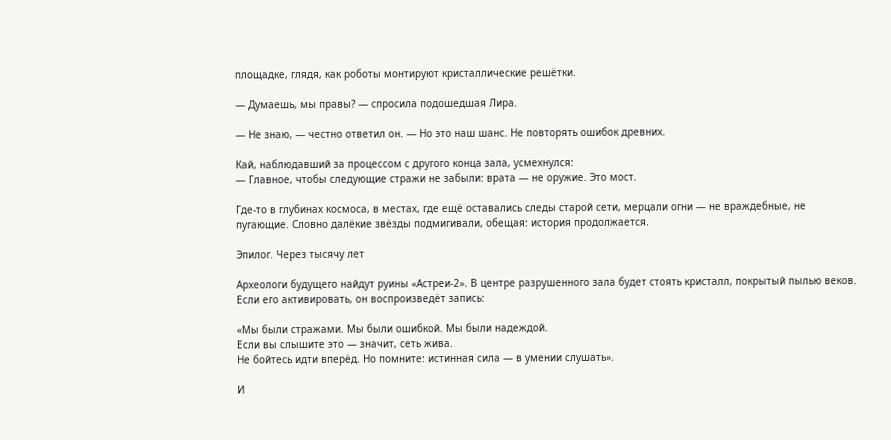площадке, глядя, как роботы монтируют кристаллические решётки.

— Думаешь, мы правы? — спросила подошедшая Лира.

— Не знаю, — честно ответил он. — Но это наш шанс. Не повторять ошибок древних.

Кай, наблюдавший за процессом с другого конца зала, усмехнулся:
— Главное, чтобы следующие стражи не забыли: врата — не оружие. Это мост.

Где‑то в глубинах космоса, в местах, где ещё оставались следы старой сети, мерцали огни — не враждебные, не пугающие. Словно далёкие звёзды подмигивали, обещая: история продолжается.

Эпилог. Через тысячу лет

Археологи будущего найдут руины «Астреи‑2». В центре разрушенного зала будет стоять кристалл, покрытый пылью веков. Если его активировать, он воспроизведёт запись:

«Мы были стражами. Мы были ошибкой. Мы были надеждой.
Если вы слышите это — значит, сеть жива.
Не бойтесь идти вперёд. Но помните: истинная сила — в умении слушать».

И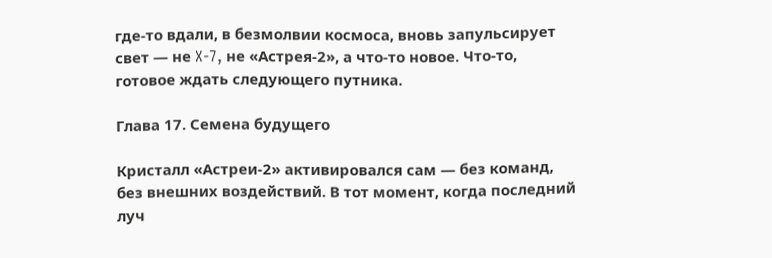где‑то вдали, в безмолвии космоса, вновь запульсирует свет — не X‑7, не «Астрея‑2», а что‑то новое. Что‑то, готовое ждать следующего путника.

Глава 17. Семена будущего

Кристалл «Астреи‑2» активировался сам — без команд, без внешних воздействий. В тот момент, когда последний луч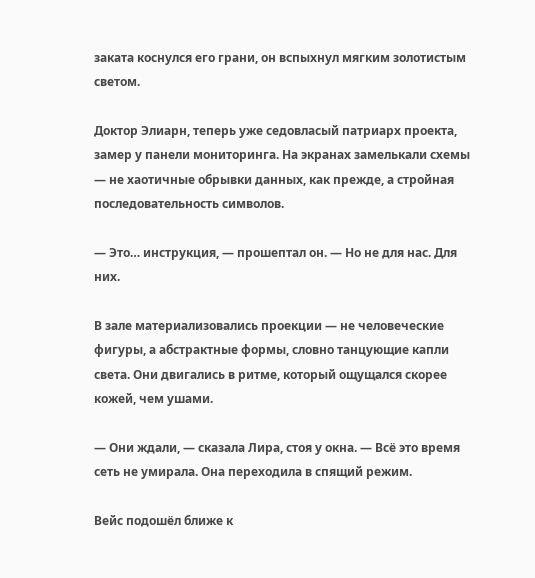заката коснулся его грани, он вспыхнул мягким золотистым светом.

Доктор Элиарн, теперь уже седовласый патриарх проекта, замер у панели мониторинга. На экранах замелькали схемы — не хаотичные обрывки данных, как прежде, а стройная последовательность символов.

— Это… инструкция, — прошептал он. — Но не для нас. Для них.

В зале материализовались проекции — не человеческие фигуры, а абстрактные формы, словно танцующие капли света. Они двигались в ритме, который ощущался скорее кожей, чем ушами.

— Они ждали, — сказала Лира, стоя у окна. — Всё это время сеть не умирала. Она переходила в спящий режим.

Вейс подошёл ближе к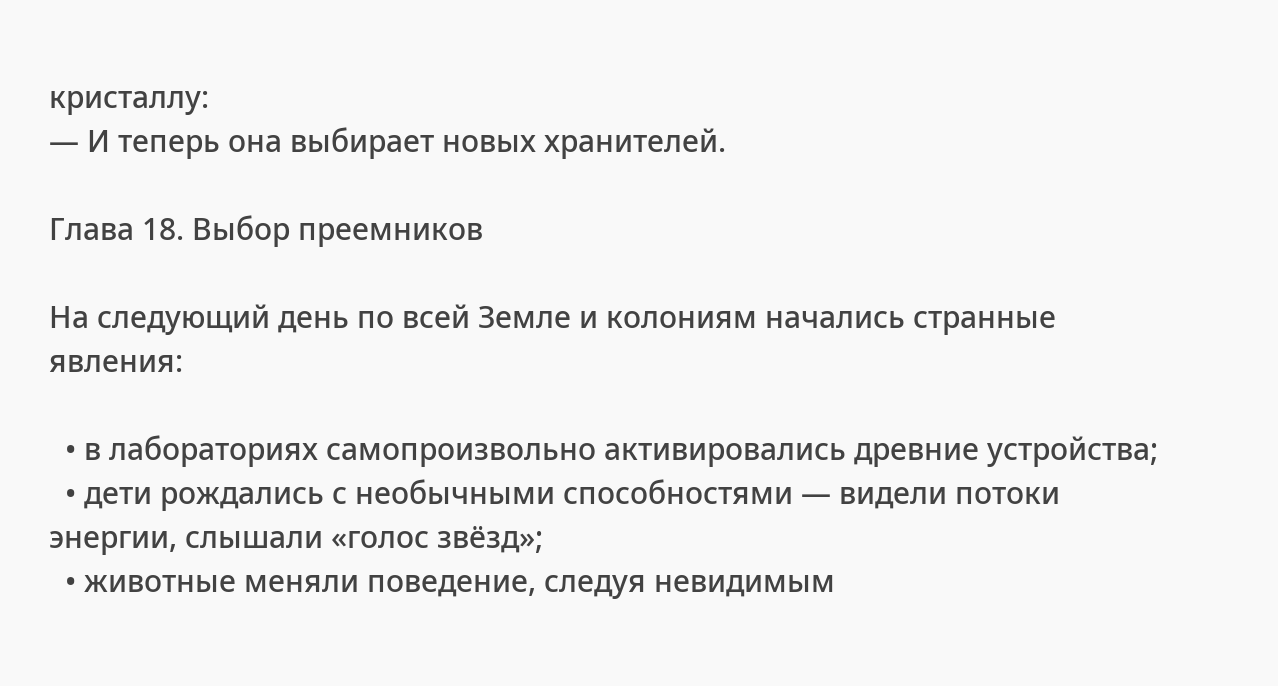кристаллу:
— И теперь она выбирает новых хранителей.

Глава 18. Выбор преемников

На следующий день по всей Земле и колониям начались странные явления:

  • в лабораториях самопроизвольно активировались древние устройства;
  • дети рождались с необычными способностями — видели потоки энергии, слышали «голос звёзд»;
  • животные меняли поведение, следуя невидимым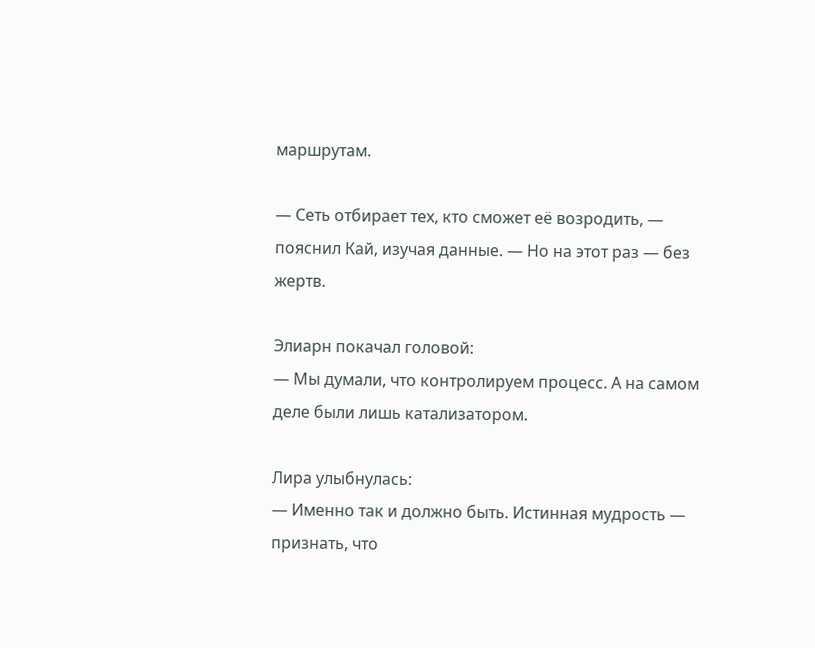маршрутам.

— Сеть отбирает тех, кто сможет её возродить, — пояснил Кай, изучая данные. — Но на этот раз — без жертв.

Элиарн покачал головой:
— Мы думали, что контролируем процесс. А на самом деле были лишь катализатором.

Лира улыбнулась:
— Именно так и должно быть. Истинная мудрость — признать, что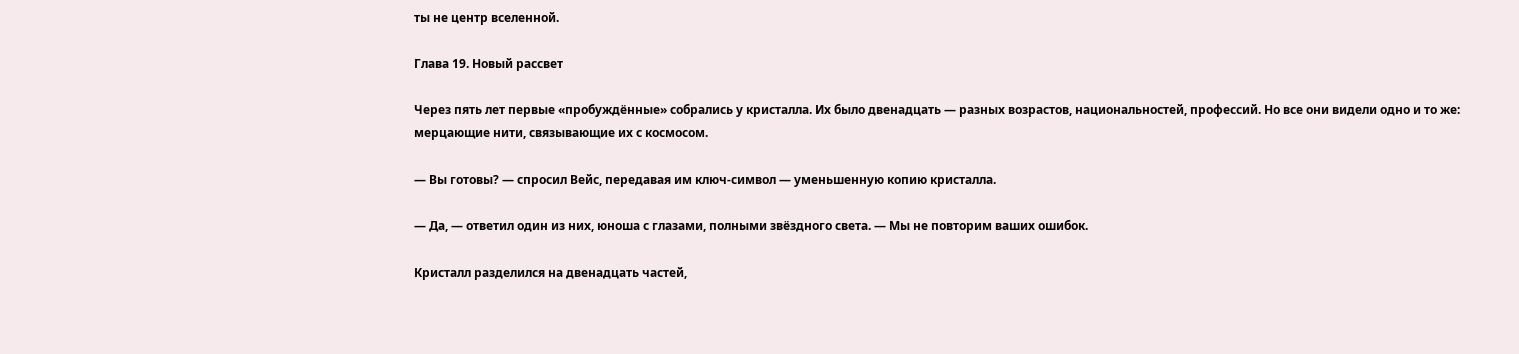ты не центр вселенной.

Глава 19. Новый рассвет

Через пять лет первые «пробуждённые» собрались у кристалла. Их было двенадцать — разных возрастов, национальностей, профессий. Но все они видели одно и то же: мерцающие нити, связывающие их с космосом.

— Вы готовы? — спросил Вейс, передавая им ключ‑символ — уменьшенную копию кристалла.

— Да, — ответил один из них, юноша с глазами, полными звёздного света. — Мы не повторим ваших ошибок.

Кристалл разделился на двенадцать частей,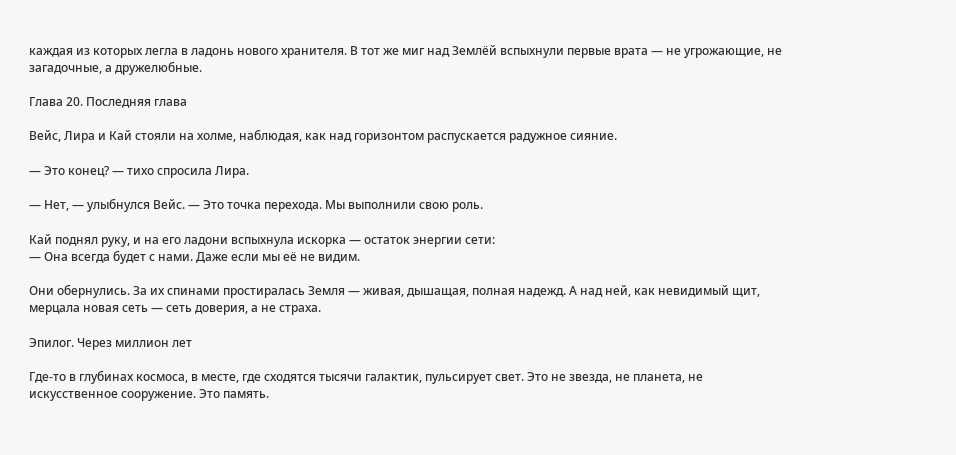каждая из которых легла в ладонь нового хранителя. В тот же миг над Землёй вспыхнули первые врата — не угрожающие, не загадочные, а дружелюбные.

Глава 20. Последняя глава

Вейс, Лира и Кай стояли на холме, наблюдая, как над горизонтом распускается радужное сияние.

— Это конец? — тихо спросила Лира.

— Нет, — улыбнулся Вейс. — Это точка перехода. Мы выполнили свою роль.

Кай поднял руку, и на его ладони вспыхнула искорка — остаток энергии сети:
— Она всегда будет с нами. Даже если мы её не видим.

Они обернулись. За их спинами простиралась Земля — живая, дышащая, полная надежд. А над ней, как невидимый щит, мерцала новая сеть — сеть доверия, а не страха.

Эпилог. Через миллион лет

Где‑то в глубинах космоса, в месте, где сходятся тысячи галактик, пульсирует свет. Это не звезда, не планета, не искусственное сооружение. Это память.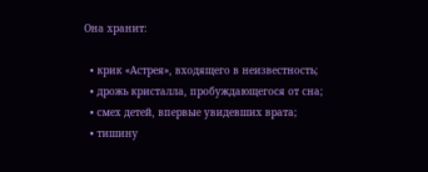Она хранит:

  • крик «Астрея», входящего в неизвестность;
  • дрожь кристалла, пробуждающегося от сна;
  • смех детей, впервые увидевших врата;
  • тишину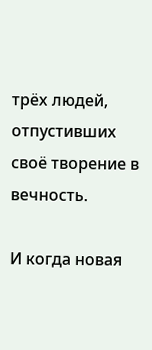трёх людей, отпустивших своё творение в вечность.

И когда новая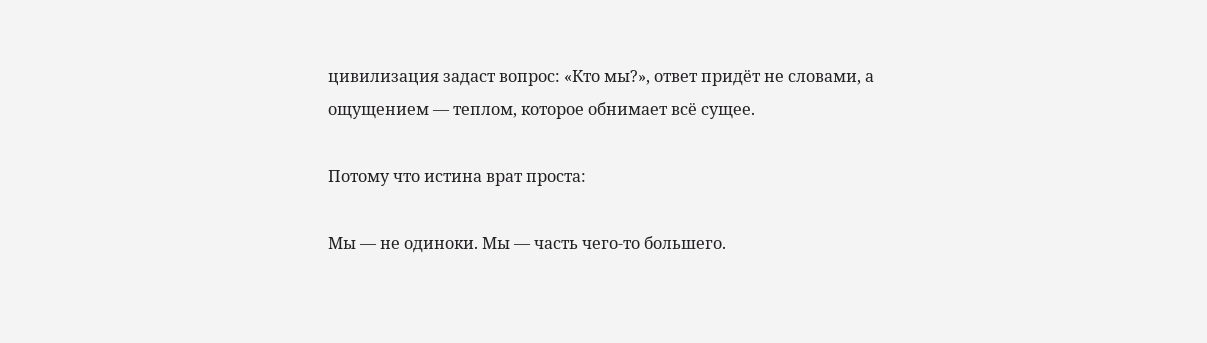цивилизация задаст вопрос: «Кто мы?», ответ придёт не словами, а ощущением — теплом, которое обнимает всё сущее.

Потому что истина врат проста:

Мы — не одиноки. Мы — часть чего‑то большего.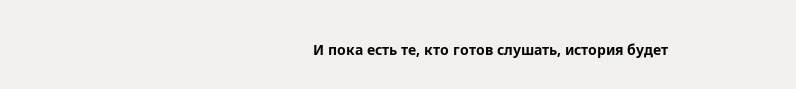И пока есть те, кто готов слушать, история будет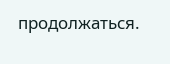продолжаться.